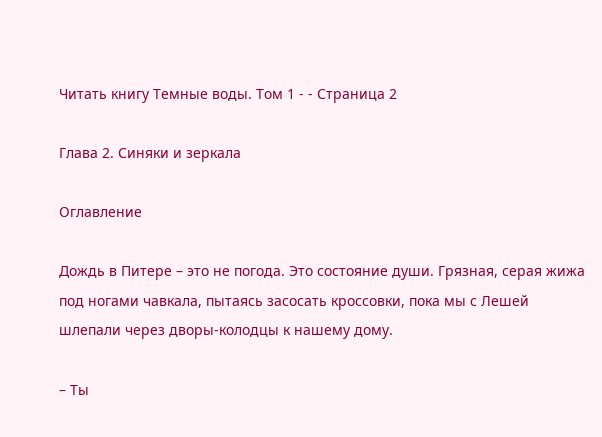Читать книгу Темные воды. Том 1 - - Страница 2

Глава 2. Синяки и зеркала

Оглавление

Дождь в Питере – это не погода. Это состояние души. Грязная, серая жижа под ногами чавкала, пытаясь засосать кроссовки, пока мы с Лешей шлепали через дворы-колодцы к нашему дому.

– Ты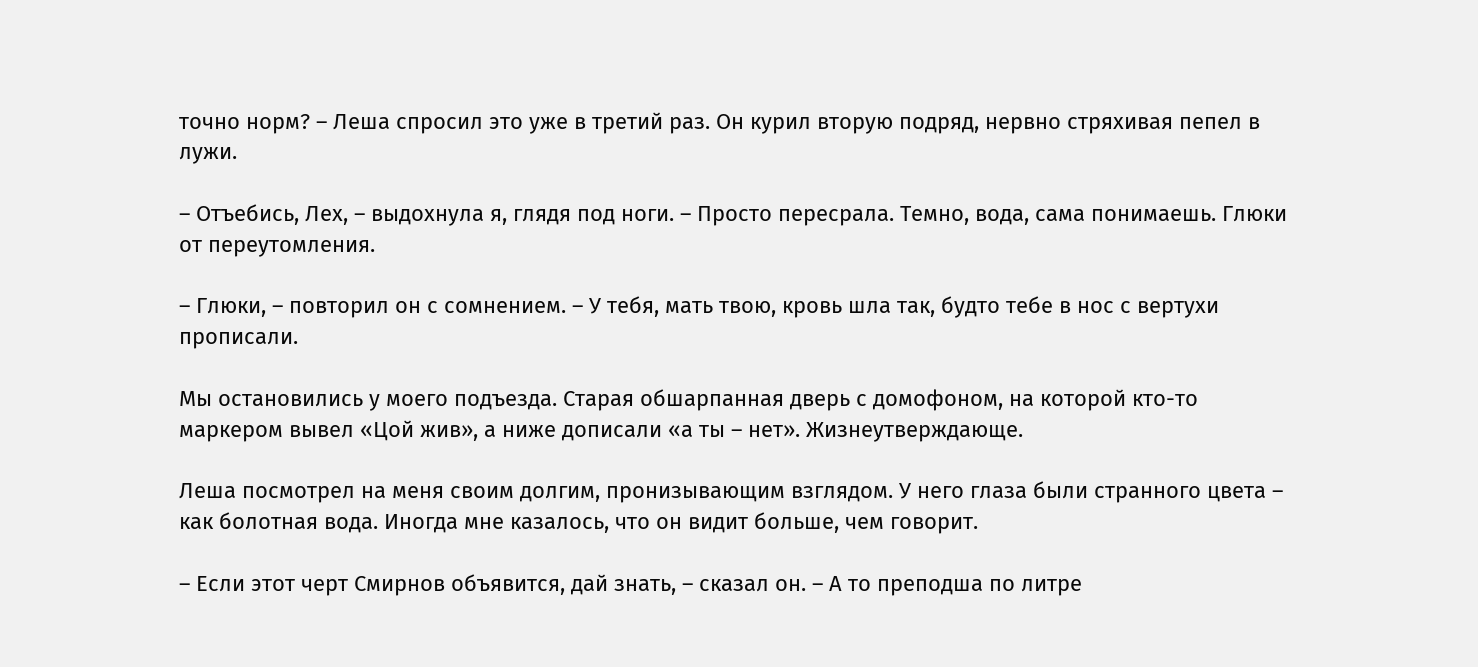точно норм? – Леша спросил это уже в третий раз. Он курил вторую подряд, нервно стряхивая пепел в лужи.

– Отъебись, Лех, – выдохнула я, глядя под ноги. – Просто пересрала. Темно, вода, сама понимаешь. Глюки от переутомления.

– Глюки, – повторил он с сомнением. – У тебя, мать твою, кровь шла так, будто тебе в нос с вертухи прописали.

Мы остановились у моего подъезда. Старая обшарпанная дверь с домофоном, на которой кто-то маркером вывел «Цой жив», а ниже дописали «а ты – нет». Жизнеутверждающе.

Леша посмотрел на меня своим долгим, пронизывающим взглядом. У него глаза были странного цвета – как болотная вода. Иногда мне казалось, что он видит больше, чем говорит.

– Если этот черт Смирнов объявится, дай знать, – сказал он. – А то преподша по литре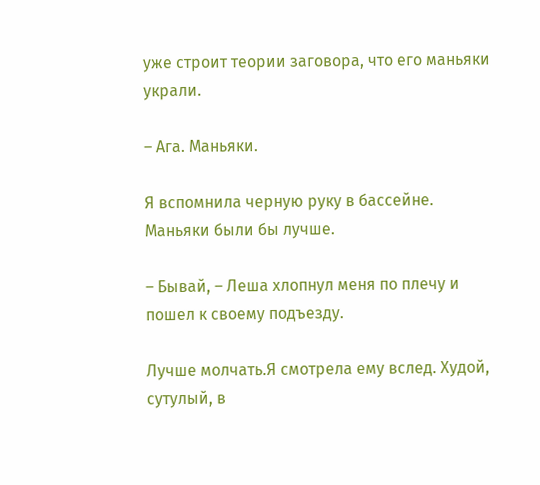уже строит теории заговора, что его маньяки украли.

– Ага. Маньяки.

Я вспомнила черную руку в бассейне. Маньяки были бы лучше.

– Бывай, – Леша хлопнул меня по плечу и пошел к своему подъезду.

Лучше молчать.Я смотрела ему вслед. Худой, сутулый, в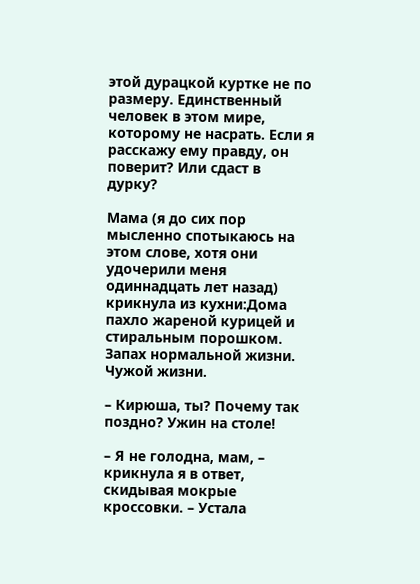этой дурацкой куртке не по размеру. Единственный человек в этом мире, которому не насрать. Если я расскажу ему правду, он поверит? Или сдаст в дурку?

Мама (я до сих пор мысленно спотыкаюсь на этом слове, хотя они удочерили меня одиннадцать лет назад) крикнула из кухни:Дома пахло жареной курицей и стиральным порошком. Запах нормальной жизни. Чужой жизни.

– Кирюша, ты? Почему так поздно? Ужин на столе!

– Я не голодна, мам, – крикнула я в ответ, скидывая мокрые кроссовки. – Устала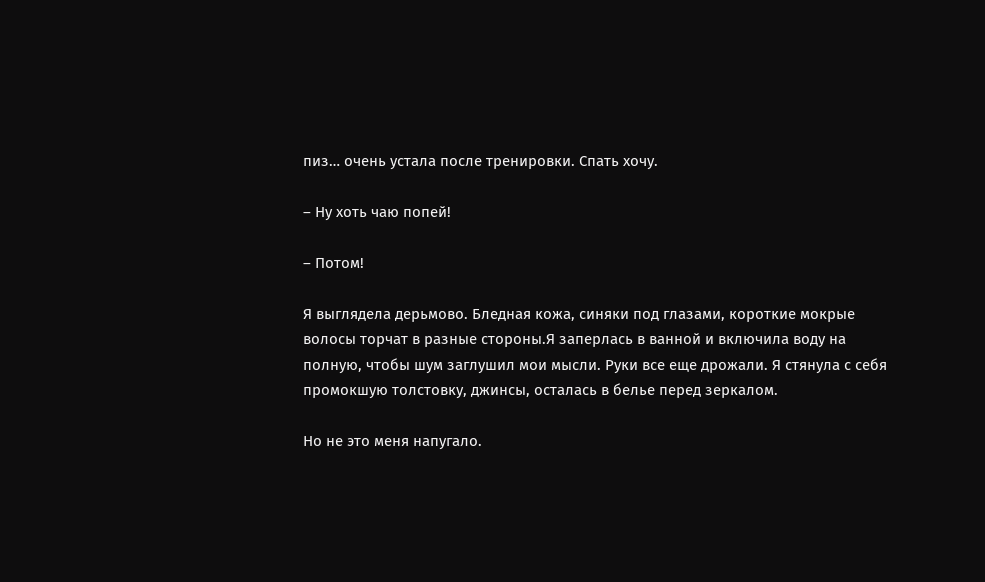пиз… очень устала после тренировки. Спать хочу.

– Ну хоть чаю попей!

– Потом!

Я выглядела дерьмово. Бледная кожа, синяки под глазами, короткие мокрые волосы торчат в разные стороны.Я заперлась в ванной и включила воду на полную, чтобы шум заглушил мои мысли. Руки все еще дрожали. Я стянула с себя промокшую толстовку, джинсы, осталась в белье перед зеркалом.

Но не это меня напугало.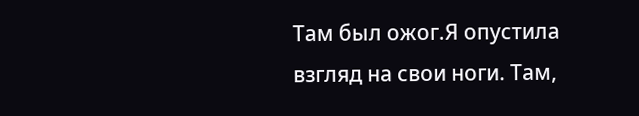Там был ожог.Я опустила взгляд на свои ноги. Там,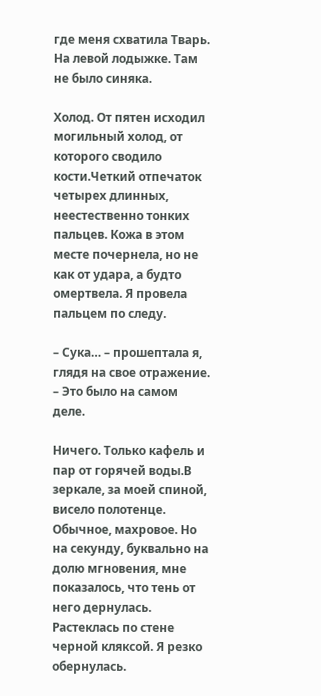где меня схватила Тварь. На левой лодыжке. Там не было синяка.

Холод. От пятен исходил могильный холод, от которого сводило кости.Четкий отпечаток четырех длинных, неестественно тонких пальцев. Кожа в этом месте почернела, но не как от удара, а будто омертвела. Я провела пальцем по следу.

– Сука… – прошептала я, глядя на свое отражение. – Это было на самом деле.

Ничего. Только кафель и пар от горячей воды.В зеркале, за моей спиной, висело полотенце. Обычное, махровое. Но на секунду, буквально на долю мгновения, мне показалось, что тень от него дернулась. Растеклась по стене черной кляксой. Я резко обернулась.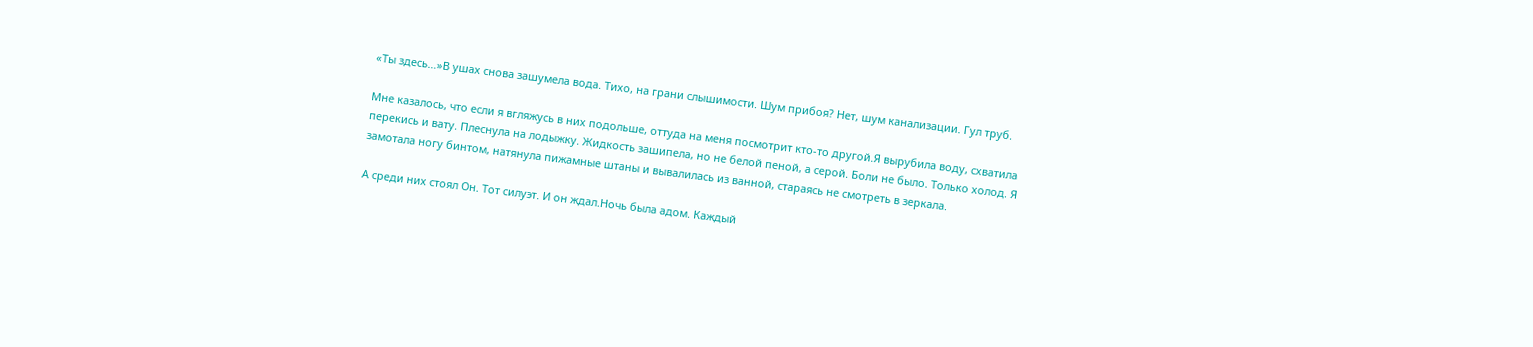«Ты здесь…»В ушах снова зашумела вода. Тихо, на грани слышимости. Шум прибоя? Нет, шум канализации. Гул труб.

Мне казалось, что если я вгляжусь в них подольше, оттуда на меня посмотрит кто-то другой.Я вырубила воду, схватила перекись и вату. Плеснула на лодыжку. Жидкость зашипела, но не белой пеной, а серой. Боли не было. Только холод. Я замотала ногу бинтом, натянула пижамные штаны и вывалилась из ванной, стараясь не смотреть в зеркала.

А среди них стоял Он. Тот силуэт. И он ждал.Ночь была адом. Каждый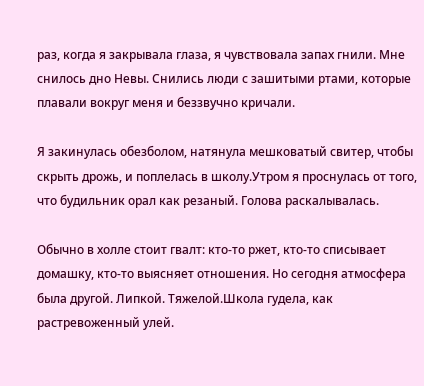раз, когда я закрывала глаза, я чувствовала запах гнили. Мне снилось дно Невы. Снились люди с зашитыми ртами, которые плавали вокруг меня и беззвучно кричали.

Я закинулась обезболом, натянула мешковатый свитер, чтобы скрыть дрожь, и поплелась в школу.Утром я проснулась от того, что будильник орал как резаный. Голова раскалывалась.

Обычно в холле стоит гвалт: кто-то ржет, кто-то списывает домашку, кто-то выясняет отношения. Но сегодня атмосфера была другой. Липкой. Тяжелой.Школа гудела, как растревоженный улей.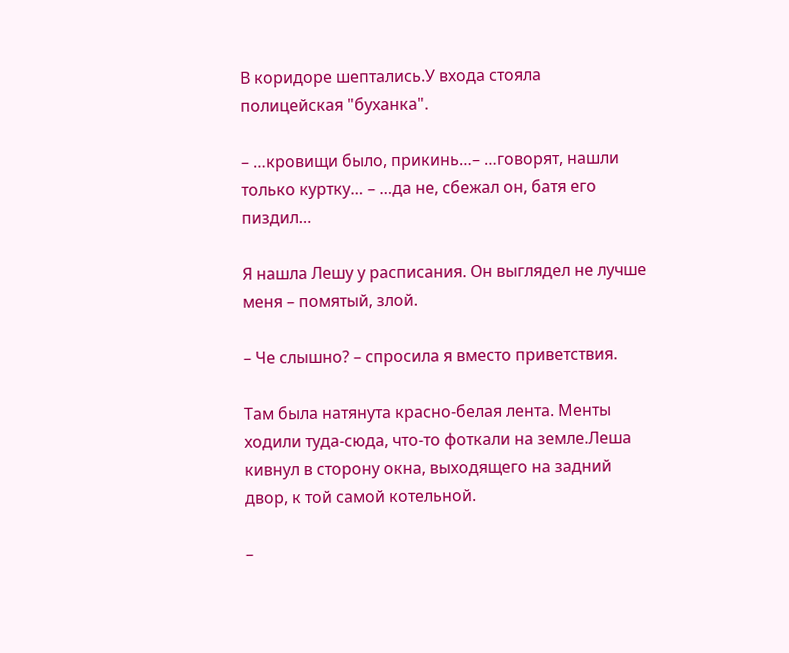В коридоре шептались.У входа стояла полицейская "буханка".

– …кровищи было, прикинь…– …говорят, нашли только куртку… – …да не, сбежал он, батя его пиздил…

Я нашла Лешу у расписания. Он выглядел не лучше меня – помятый, злой.

– Че слышно? – спросила я вместо приветствия.

Там была натянута красно-белая лента. Менты ходили туда-сюда, что-то фоткали на земле.Леша кивнул в сторону окна, выходящего на задний двор, к той самой котельной.

–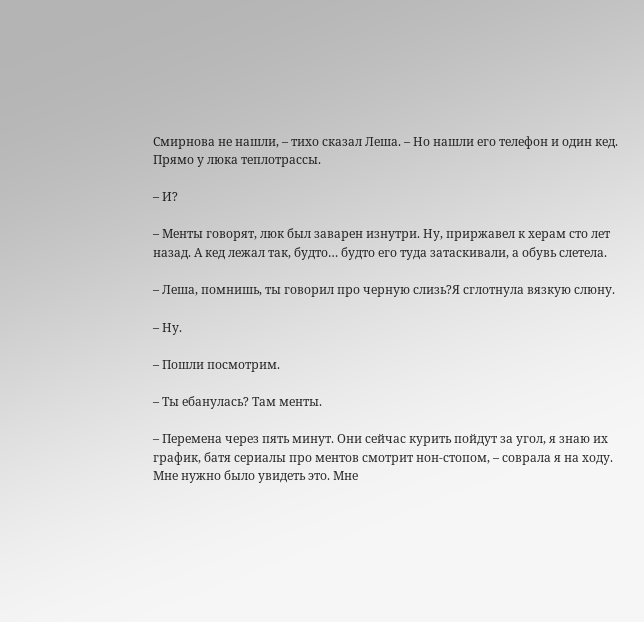Смирнова не нашли, – тихо сказал Леша. – Но нашли его телефон и один кед. Прямо у люка теплотрассы.

– И?

– Менты говорят, люк был заварен изнутри. Ну, приржавел к херам сто лет назад. А кед лежал так, будто… будто его туда затаскивали, а обувь слетела.

– Леша, помнишь, ты говорил про черную слизь?Я сглотнула вязкую слюну.

– Ну.

– Пошли посмотрим.

– Ты ебанулась? Там менты.

– Перемена через пять минут. Они сейчас курить пойдут за угол, я знаю их график, батя сериалы про ментов смотрит нон-стопом, – соврала я на ходу. Мне нужно было увидеть это. Мне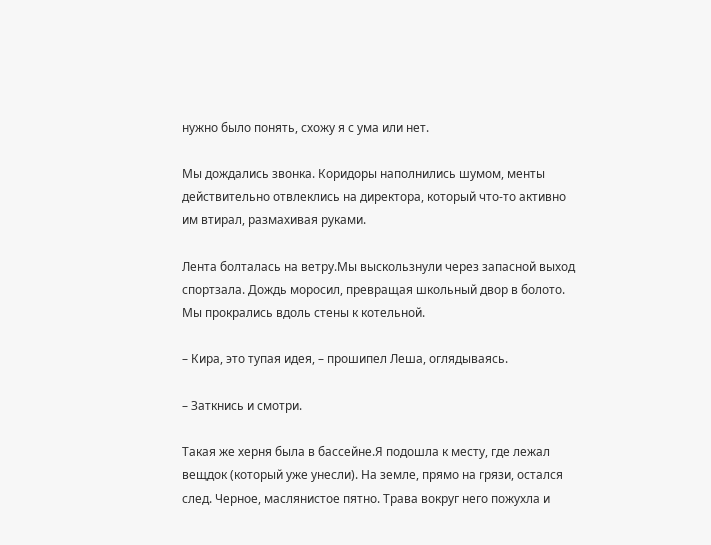нужно было понять, схожу я с ума или нет.

Мы дождались звонка. Коридоры наполнились шумом, менты действительно отвлеклись на директора, который что-то активно им втирал, размахивая руками.

Лента болталась на ветру.Мы выскользнули через запасной выход спортзала. Дождь моросил, превращая школьный двор в болото. Мы прокрались вдоль стены к котельной.

– Кира, это тупая идея, – прошипел Леша, оглядываясь.

– Заткнись и смотри.

Такая же херня была в бассейне.Я подошла к месту, где лежал вещдок (который уже унесли). На земле, прямо на грязи, остался след. Черное, маслянистое пятно. Трава вокруг него пожухла и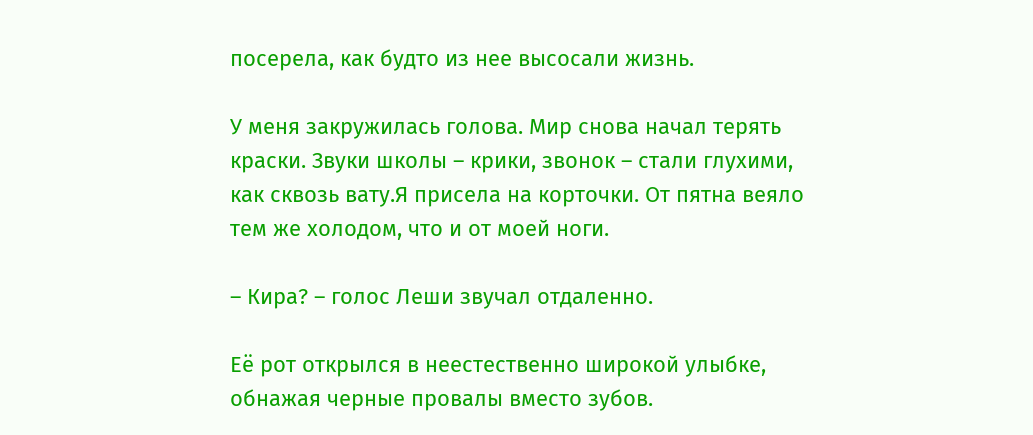посерела, как будто из нее высосали жизнь.

У меня закружилась голова. Мир снова начал терять краски. Звуки школы – крики, звонок – стали глухими, как сквозь вату.Я присела на корточки. От пятна веяло тем же холодом, что и от моей ноги.

– Кира? – голос Леши звучал отдаленно.

Её рот открылся в неестественно широкой улыбке, обнажая черные провалы вместо зубов.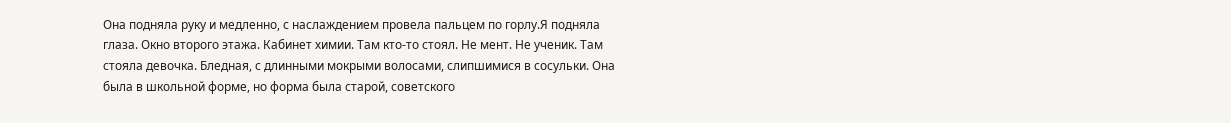Она подняла руку и медленно, с наслаждением провела пальцем по горлу.Я подняла глаза. Окно второго этажа. Кабинет химии. Там кто-то стоял. Не мент. Не ученик. Там стояла девочка. Бледная, с длинными мокрыми волосами, слипшимися в сосульки. Она была в школьной форме, но форма была старой, советского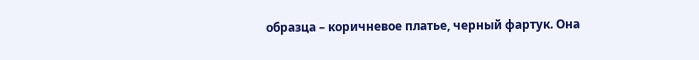образца – коричневое платье, черный фартук. Она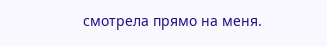смотрела прямо на меня.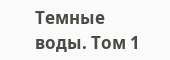Темные воды. Том 1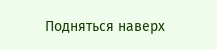Подняться наверх